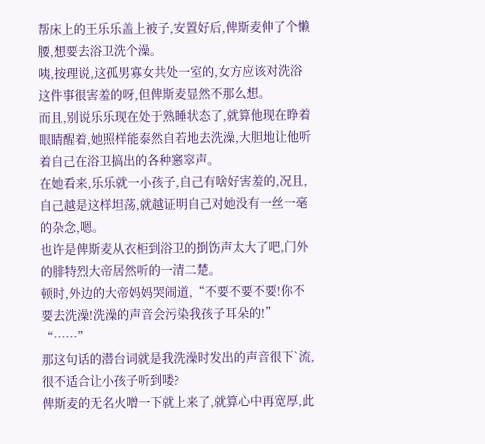帮床上的王乐乐盖上被子,安置好后,俾斯麦伸了个懒腰,想要去浴卫洗个澡。
咦,按理说,这孤男寡女共处一室的,女方应该对洗浴这件事很害羞的呀,但俾斯麦显然不那么想。
而且,别说乐乐现在处于熟睡状态了,就算他现在睁着眼睛醒着,她照样能泰然自若地去洗澡,大胆地让他听着自己在浴卫搞出的各种窸窣声。
在她看来,乐乐就一小孩子,自己有啥好害羞的,况且,自己越是这样坦荡,就越证明自己对她没有一丝一毫的杂念,嗯。
也许是俾斯麦从衣柜到浴卫的捯饬声太大了吧,门外的腓特烈大帝居然听的一清二楚。
顿时,外边的大帝妈妈哭闹道,“不要不要不要!你不要去洗澡!洗澡的声音会污染我孩子耳朵的!”
“……”
那这句话的潜台词就是我洗澡时发出的声音很下`流,很不适合让小孩子听到喽?
俾斯麦的无名火噌一下就上来了,就算心中再宽厚,此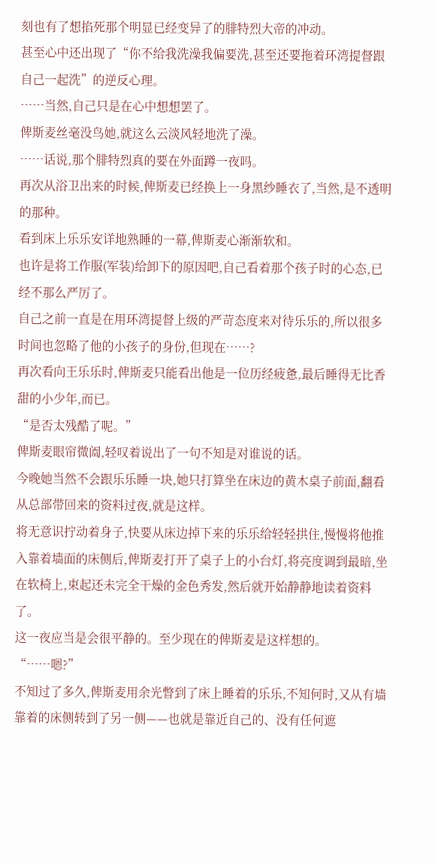刻也有了想掐死那个明显已经变异了的腓特烈大帝的冲动。
甚至心中还出现了“你不给我洗澡我偏要洗,甚至还要拖着环湾提督跟自己一起洗”的逆反心理。
……当然,自己只是在心中想想罢了。
俾斯麦丝毫没鸟她,就这么云淡风轻地洗了澡。
……话说,那个腓特烈真的要在外面蹲一夜吗。
再次从浴卫出来的时候,俾斯麦已经换上一身黑纱睡衣了,当然,是不透明的那种。
看到床上乐乐安详地熟睡的一幕,俾斯麦心渐渐软和。
也许是将工作服(军装)给卸下的原因吧,自己看着那个孩子时的心态,已经不那么严厉了。
自己之前一直是在用环湾提督上级的严苛态度来对待乐乐的,所以很多时间也忽略了他的小孩子的身份,但现在……?
再次看向王乐乐时,俾斯麦只能看出他是一位历经疲惫,最后睡得无比香甜的小少年,而已。
“是否太残酷了呢。”
俾斯麦眼帘微阖,轻叹着说出了一句不知是对谁说的话。
今晚她当然不会跟乐乐睡一块,她只打算坐在床边的黄木桌子前面,翻看从总部带回来的资料过夜,就是这样。
将无意识拧动着身子,快要从床边掉下来的乐乐给轻轻拱住,慢慢将他推入靠着墙面的床侧后,俾斯麦打开了桌子上的小台灯,将亮度调到最暗,坐在软椅上,束起还未完全干燥的金色秀发,然后就开始静静地读着资料了。
这一夜应当是会很平静的。至少现在的俾斯麦是这样想的。
“……嗯?”
不知过了多久,俾斯麦用余光瞥到了床上睡着的乐乐,不知何时,又从有墙靠着的床侧转到了另一侧——也就是靠近自己的、没有任何遮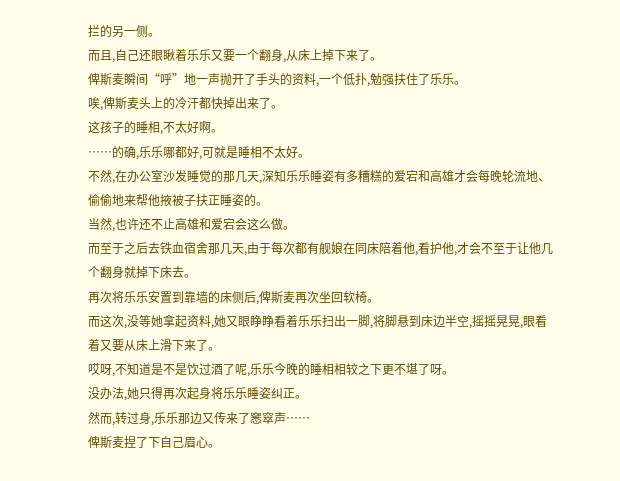拦的另一侧。
而且,自己还眼瞅着乐乐又要一个翻身,从床上掉下来了。
俾斯麦瞬间“呼”地一声抛开了手头的资料,一个低扑,勉强扶住了乐乐。
唉,俾斯麦头上的冷汗都快掉出来了。
这孩子的睡相,不太好啊。
……的确,乐乐哪都好,可就是睡相不太好。
不然,在办公室沙发睡觉的那几天,深知乐乐睡姿有多糟糕的爱宕和高雄才会每晚轮流地、偷偷地来帮他掖被子扶正睡姿的。
当然,也许还不止高雄和爱宕会这么做。
而至于之后去铁血宿舍那几天,由于每次都有舰娘在同床陪着他,看护他,才会不至于让他几个翻身就掉下床去。
再次将乐乐安置到靠墙的床侧后,俾斯麦再次坐回软椅。
而这次,没等她拿起资料,她又眼睁睁看着乐乐扫出一脚,将脚悬到床边半空,摇摇晃晃,眼看着又要从床上滑下来了。
哎呀,不知道是不是饮过酒了呢,乐乐今晚的睡相相较之下更不堪了呀。
没办法,她只得再次起身将乐乐睡姿纠正。
然而,转过身,乐乐那边又传来了窸窣声……
俾斯麦捏了下自己眉心。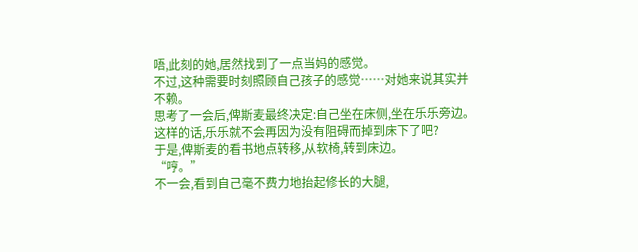唔,此刻的她,居然找到了一点当妈的感觉。
不过,这种需要时刻照顾自己孩子的感觉……对她来说其实并不赖。
思考了一会后,俾斯麦最终决定:自己坐在床侧,坐在乐乐旁边。
这样的话,乐乐就不会再因为没有阻碍而掉到床下了吧?
于是,俾斯麦的看书地点转移,从软椅,转到床边。
“哼。”
不一会,看到自己毫不费力地抬起修长的大腿,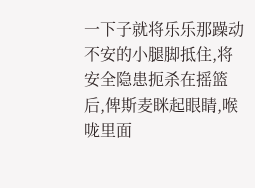一下子就将乐乐那躁动不安的小腿脚抵住,将安全隐患扼杀在摇篮后,俾斯麦眯起眼睛,喉咙里面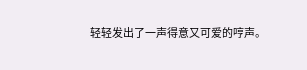轻轻发出了一声得意又可爱的哼声。